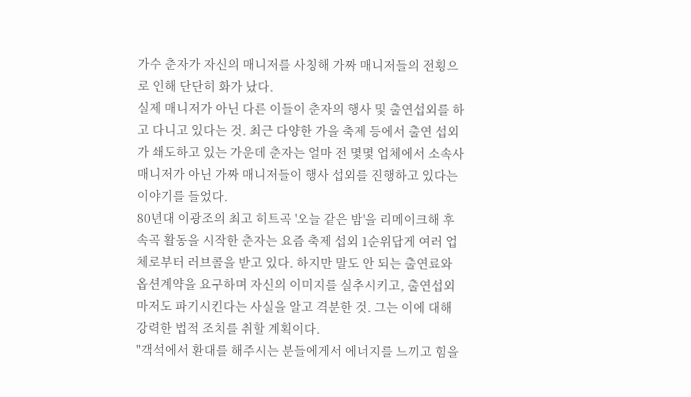가수 춘자가 자신의 매니저를 사칭해 가짜 매니저들의 전횡으로 인해 단단히 화가 났다.
실제 매니저가 아닌 다른 이들이 춘자의 행사 및 출연섭외를 하고 다니고 있다는 것. 최근 다양한 가을 축제 등에서 출연 섭외가 쇄도하고 있는 가운데 춘자는 얼마 전 몇몇 업체에서 소속사 매니저가 아닌 가짜 매니저들이 행사 섭외를 진행하고 있다는 이야기를 들었다.
80년대 이광조의 최고 히트곡 '오늘 같은 밤'을 리메이크해 후속곡 활동을 시작한 춘자는 요즘 축제 섭외 1순위답게 여러 업체로부터 러브콜을 받고 있다. 하지만 말도 안 되는 출연료와 옵션계약을 요구하며 자신의 이미지를 실추시키고, 출연섭외마저도 파기시킨다는 사실을 알고 격분한 것. 그는 이에 대해 강력한 법적 조치를 취할 계획이다.
"객석에서 환대를 해주시는 분들에게서 에너지를 느끼고 힘을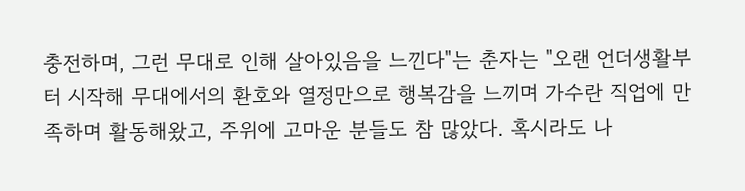충전하며, 그런 무대로 인해 살아있음을 느낀다"는 춘자는 "오랜 언더생활부터 시작해 무대에서의 환호와 열정만으로 행복감을 느끼며 가수란 직업에 만족하며 활동해왔고, 주위에 고마운 분들도 참 많았다. 혹시라도 나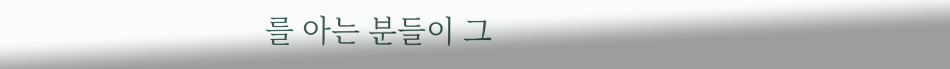를 아는 분들이 그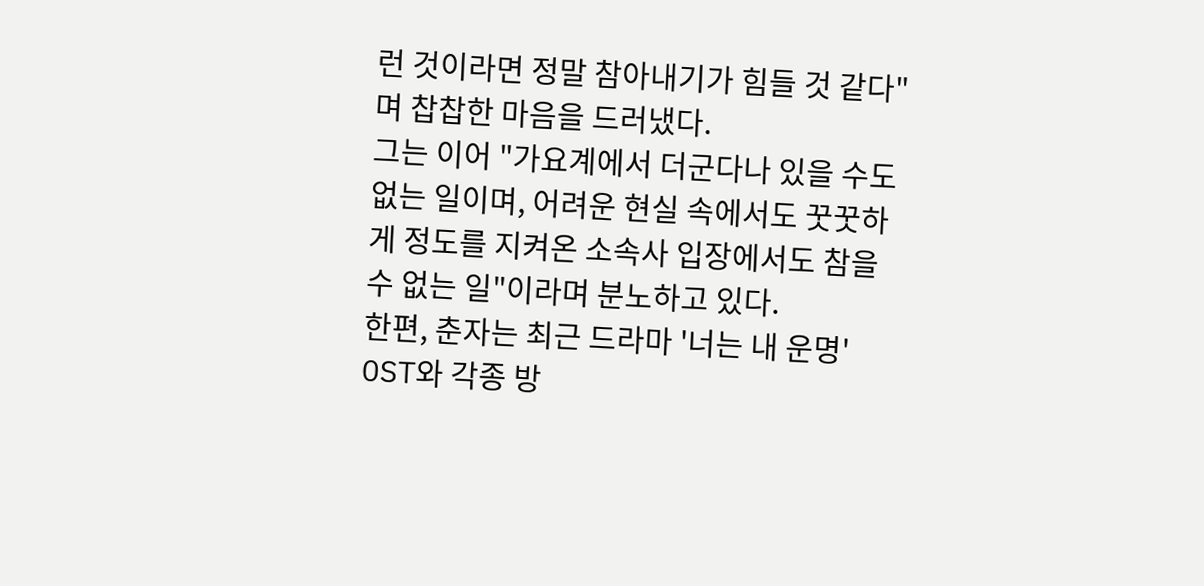런 것이라면 정말 참아내기가 힘들 것 같다"며 찹찹한 마음을 드러냈다.
그는 이어 "가요계에서 더군다나 있을 수도 없는 일이며, 어려운 현실 속에서도 꿋꿋하게 정도를 지켜온 소속사 입장에서도 참을 수 없는 일"이라며 분노하고 있다.
한편, 춘자는 최근 드라마 '너는 내 운명' OST와 각종 방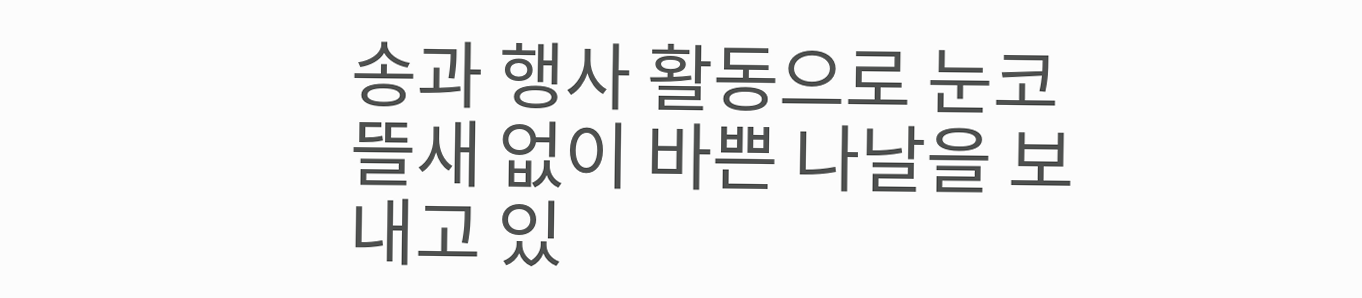송과 행사 활동으로 눈코뜰새 없이 바쁜 나날을 보내고 있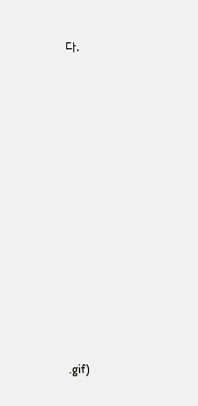다.












.gif)